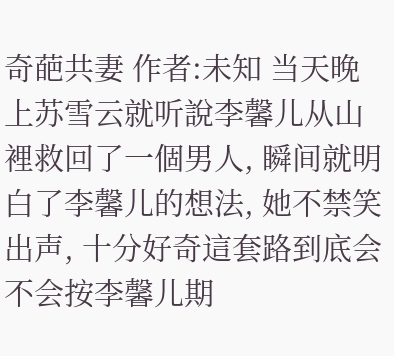奇葩共妻 作者:未知 当天晚上苏雪云就听說李馨儿从山裡救回了一個男人, 瞬间就明白了李馨儿的想法, 她不禁笑出声, 十分好奇這套路到底会不会按李馨儿期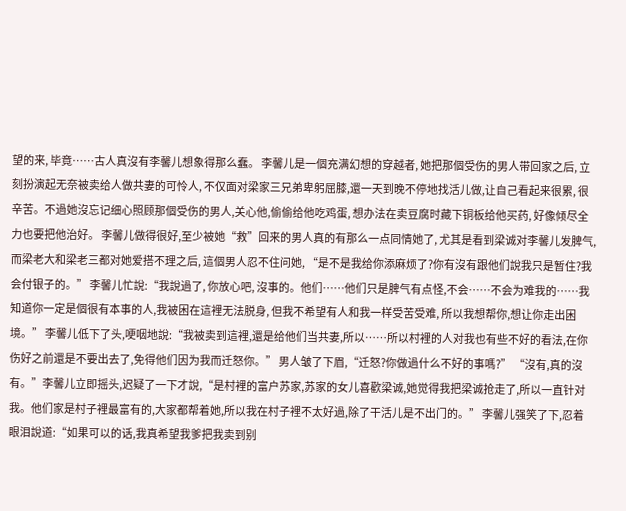望的来, 毕竟……古人真沒有李馨儿想象得那么蠢。 李馨儿是一個充满幻想的穿越者, 她把那個受伤的男人带回家之后, 立刻扮演起无奈被卖给人做共妻的可怜人, 不仅面对梁家三兄弟卑躬屈膝,還一天到晚不停地找活儿做,让自己看起来很累, 很辛苦。不過她沒忘记细心照顾那個受伤的男人,关心他,偷偷给他吃鸡蛋, 想办法在卖豆腐时藏下铜板给他买药, 好像倾尽全力也要把他治好。 李馨儿做得很好,至少被她“救”回来的男人真的有那么一点同情她了, 尤其是看到梁诚对李馨儿发脾气, 而梁老大和梁老三都对她爱搭不理之后, 這個男人忍不住问她, “是不是我给你添麻烦了?你有沒有跟他们說我只是暂住?我会付银子的。” 李馨儿忙說:“我說過了, 你放心吧, 沒事的。他们……他们只是脾气有点怪,不会……不会为难我的……我知道你一定是個很有本事的人,我被困在這裡无法脱身, 但我不希望有人和我一样受苦受难, 所以我想帮你,想让你走出困境。” 李馨儿低下了头,哽咽地說:“我被卖到這裡,還是给他们当共妻,所以……所以村裡的人对我也有些不好的看法,在你伤好之前還是不要出去了,免得他们因为我而迁怒你。” 男人皱了下眉,“迁怒?你做過什么不好的事嗎?” “沒有,真的沒有。”李馨儿立即摇头,迟疑了一下才說,“是村裡的富户苏家,苏家的女儿喜歡梁诚,她觉得我把梁诚抢走了,所以一直针对我。他们家是村子裡最富有的,大家都帮着她,所以我在村子裡不太好過,除了干活儿是不出门的。” 李馨儿强笑了下,忍着眼泪說道:“如果可以的话,我真希望我爹把我卖到别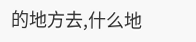的地方去,什么地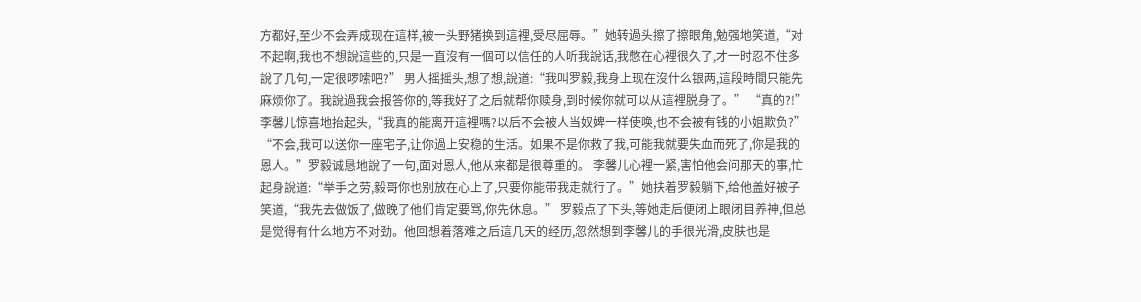方都好,至少不会弄成现在這样,被一头野猪换到這裡,受尽屈辱。”她转過头擦了擦眼角,勉强地笑道,“对不起啊,我也不想說這些的,只是一直沒有一個可以信任的人听我說话,我憋在心裡很久了,才一时忍不住多說了几句,一定很啰嗦吧?” 男人摇摇头,想了想,說道:“我叫罗毅,我身上现在沒什么银两,這段時間只能先麻烦你了。我說過我会报答你的,等我好了之后就帮你赎身,到时候你就可以从這裡脱身了。” “真的?!”李馨儿惊喜地抬起头,“我真的能离开這裡嗎?以后不会被人当奴婢一样使唤,也不会被有钱的小姐欺负?” “不会,我可以送你一座宅子,让你過上安稳的生活。如果不是你救了我,可能我就要失血而死了,你是我的恩人。”罗毅诚恳地說了一句,面对恩人,他从来都是很尊重的。 李馨儿心裡一紧,害怕他会问那天的事,忙起身說道:“举手之劳,毅哥你也别放在心上了,只要你能带我走就行了。”她扶着罗毅躺下,给他盖好被子笑道,“我先去做饭了,做晚了他们肯定要骂,你先休息。” 罗毅点了下头,等她走后便闭上眼闭目养神,但总是觉得有什么地方不对劲。他回想着落难之后這几天的经历,忽然想到李馨儿的手很光滑,皮肤也是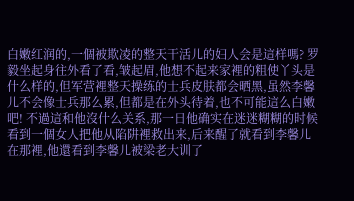白嫩红润的,一個被欺凌的整天干活儿的妇人会是這样嗎? 罗毅坐起身往外看了看,皱起眉,他想不起来家裡的粗使丫头是什么样的,但军营裡整天操练的士兵皮肤都会晒黑,虽然李馨儿不会像士兵那么累,但都是在外头待着,也不可能這么白嫩吧! 不過這和他沒什么关系,那一日他确实在迷迷糊糊的时候看到一個女人把他从陷阱裡救出来,后来醒了就看到李馨儿在那裡,他還看到李馨儿被梁老大训了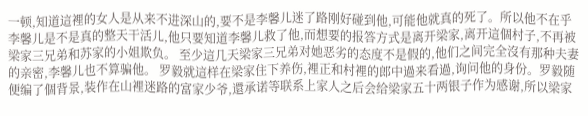一顿,知道這裡的女人是从来不进深山的,要不是李馨儿迷了路刚好碰到他,可能他就真的死了。所以他不在乎李馨儿是不是真的整天干活儿,他只要知道李馨儿救了他,而想要的报答方式是离开梁家,离开這個村子,不再被梁家三兄弟和苏家的小姐欺负。 至少這几天梁家三兄弟对她恶劣的态度不是假的,他们之间完全沒有那种夫妻的亲密,李馨儿也不算骗他。 罗毅就這样在梁家住下养伤,裡正和村裡的郎中過来看過,询问他的身份。罗毅随便编了個背景,装作在山裡迷路的富家少爷,還承诺等联系上家人之后会给梁家五十两银子作为感谢,所以梁家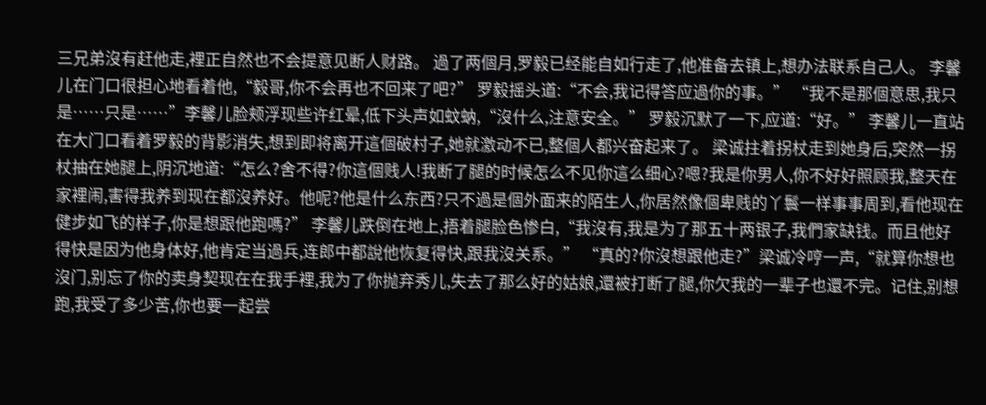三兄弟沒有赶他走,裡正自然也不会提意见断人财路。 過了两個月,罗毅已经能自如行走了,他准备去镇上,想办法联系自己人。 李馨儿在门口很担心地看着他,“毅哥,你不会再也不回来了吧?” 罗毅摇头道:“不会,我记得答应過你的事。” “我不是那個意思,我只是……只是……”李馨儿脸颊浮现些许红晕,低下头声如蚊蚋,“沒什么,注意安全。” 罗毅沉默了一下,应道:“好。” 李馨儿一直站在大门口看着罗毅的背影消失,想到即将离开這個破村子,她就激动不已,整個人都兴奋起来了。 梁诚拄着拐杖走到她身后,突然一拐杖抽在她腿上,阴沉地道:“怎么?舍不得?你這個贱人!我断了腿的时候怎么不见你這么细心?嗯?我是你男人,你不好好照顾我,整天在家裡闹,害得我养到现在都沒养好。他呢?他是什么东西?只不過是個外面来的陌生人,你居然像個卑贱的丫鬟一样事事周到,看他现在健步如飞的样子,你是想跟他跑嗎?” 李馨儿跌倒在地上,捂着腿脸色惨白,“我沒有,我是为了那五十两银子,我們家缺钱。而且他好得快是因为他身体好,他肯定当過兵,连郎中都說他恢复得快,跟我沒关系。” “真的?你沒想跟他走?”梁诚冷哼一声,“就算你想也沒门,别忘了你的卖身契现在在我手裡,我为了你抛弃秀儿,失去了那么好的姑娘,還被打断了腿,你欠我的一辈子也還不完。记住,别想跑,我受了多少苦,你也要一起尝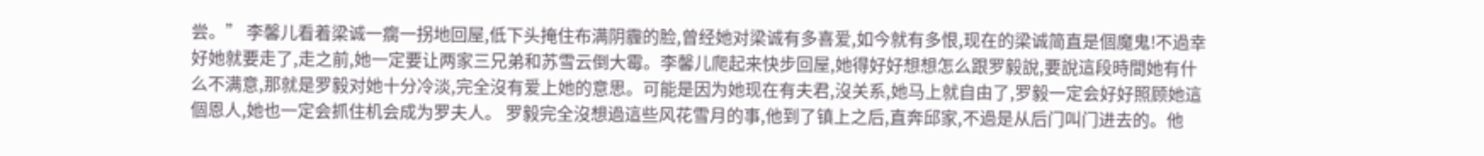尝。” 李馨儿看着梁诚一瘸一拐地回屋,低下头掩住布满阴霾的脸,曾经她对梁诚有多喜爱,如今就有多恨,现在的梁诚简直是個魔鬼!不過幸好她就要走了,走之前,她一定要让两家三兄弟和苏雪云倒大霉。李馨儿爬起来快步回屋,她得好好想想怎么跟罗毅說,要說這段時間她有什么不满意,那就是罗毅对她十分冷淡,完全沒有爱上她的意思。可能是因为她现在有夫君,沒关系,她马上就自由了,罗毅一定会好好照顾她這個恩人,她也一定会抓住机会成为罗夫人。 罗毅完全沒想過這些风花雪月的事,他到了镇上之后,直奔邱家,不過是从后门叫门进去的。他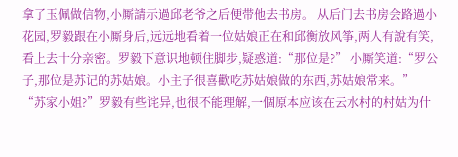拿了玉佩做信物,小厮請示過邱老爷之后便带他去书房。 从后门去书房会路過小花园,罗毅跟在小厮身后,远远地看着一位姑娘正在和邱衡放风筝,两人有說有笑,看上去十分亲密。罗毅下意识地顿住脚步,疑惑道:“那位是?” 小厮笑道:“罗公子,那位是苏记的苏姑娘。小主子很喜歡吃苏姑娘做的东西,苏姑娘常来。” “苏家小姐?”罗毅有些诧异,也很不能理解,一個原本应该在云水村的村姑为什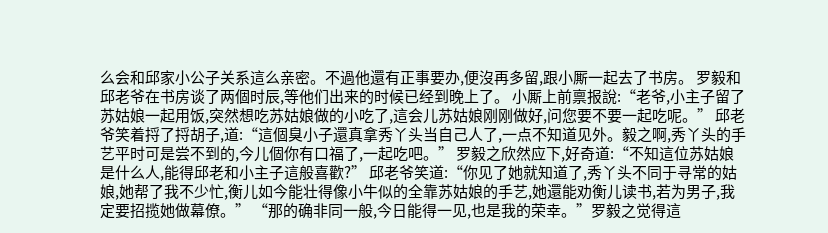么会和邱家小公子关系這么亲密。不過他還有正事要办,便沒再多留,跟小厮一起去了书房。 罗毅和邱老爷在书房谈了两個时辰,等他们出来的时候已经到晚上了。 小厮上前禀报說:“老爷,小主子留了苏姑娘一起用饭,突然想吃苏姑娘做的小吃了,這会儿苏姑娘刚刚做好,问您要不要一起吃呢。” 邱老爷笑着捋了捋胡子,道:“這個臭小子還真拿秀丫头当自己人了,一点不知道见外。毅之啊,秀丫头的手艺平时可是尝不到的,今儿個你有口福了,一起吃吧。” 罗毅之欣然应下,好奇道:“不知這位苏姑娘是什么人,能得邱老和小主子這般喜歡?” 邱老爷笑道:“你见了她就知道了,秀丫头不同于寻常的姑娘,她帮了我不少忙,衡儿如今能壮得像小牛似的全靠苏姑娘的手艺,她還能劝衡儿读书,若为男子,我定要招揽她做幕僚。” “那的确非同一般,今日能得一见,也是我的荣幸。”罗毅之觉得這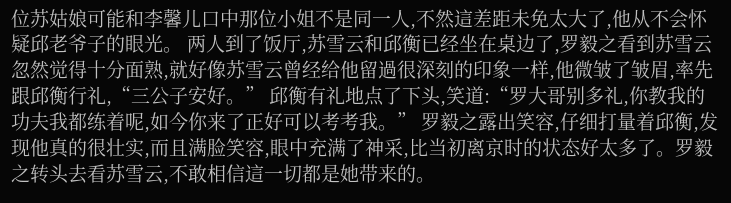位苏姑娘可能和李馨儿口中那位小姐不是同一人,不然這差距未免太大了,他从不会怀疑邱老爷子的眼光。 两人到了饭厅,苏雪云和邱衡已经坐在桌边了,罗毅之看到苏雪云忽然觉得十分面熟,就好像苏雪云曾经给他留過很深刻的印象一样,他微皱了皱眉,率先跟邱衡行礼,“三公子安好。” 邱衡有礼地点了下头,笑道:“罗大哥别多礼,你教我的功夫我都练着呢,如今你来了正好可以考考我。” 罗毅之露出笑容,仔细打量着邱衡,发现他真的很壮实,而且满脸笑容,眼中充满了神采,比当初离京时的状态好太多了。罗毅之转头去看苏雪云,不敢相信這一切都是她带来的。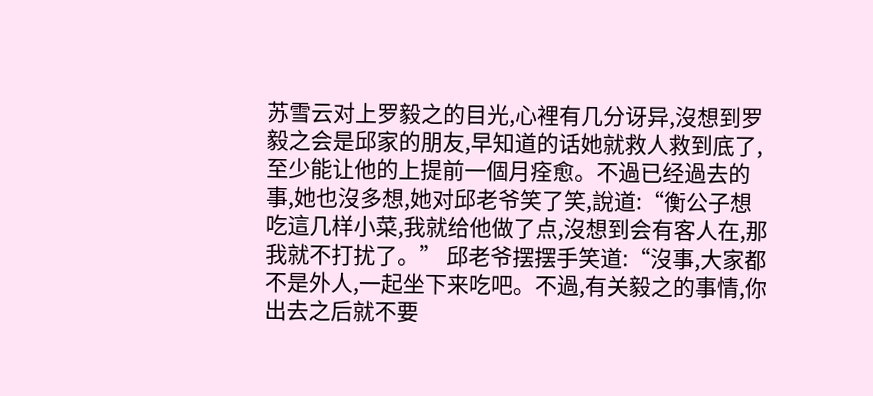苏雪云对上罗毅之的目光,心裡有几分讶异,沒想到罗毅之会是邱家的朋友,早知道的话她就救人救到底了,至少能让他的上提前一個月痊愈。不過已经過去的事,她也沒多想,她对邱老爷笑了笑,說道:“衡公子想吃這几样小菜,我就给他做了点,沒想到会有客人在,那我就不打扰了。” 邱老爷摆摆手笑道:“沒事,大家都不是外人,一起坐下来吃吧。不過,有关毅之的事情,你出去之后就不要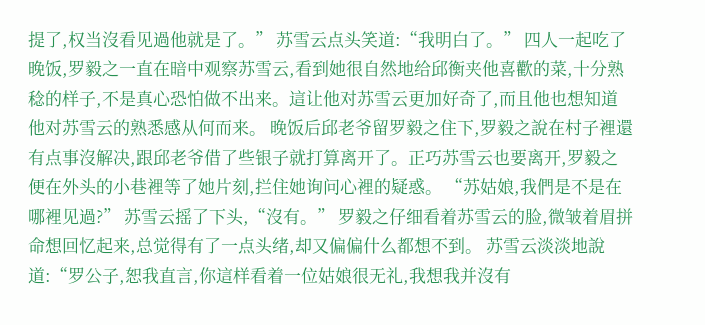提了,权当沒看见過他就是了。” 苏雪云点头笑道:“我明白了。” 四人一起吃了晚饭,罗毅之一直在暗中观察苏雪云,看到她很自然地给邱衡夹他喜歡的菜,十分熟稔的样子,不是真心恐怕做不出来。這让他对苏雪云更加好奇了,而且他也想知道他对苏雪云的熟悉感从何而来。 晚饭后邱老爷留罗毅之住下,罗毅之說在村子裡還有点事沒解决,跟邱老爷借了些银子就打算离开了。正巧苏雪云也要离开,罗毅之便在外头的小巷裡等了她片刻,拦住她询问心裡的疑惑。 “苏姑娘,我們是不是在哪裡见過?” 苏雪云摇了下头,“沒有。” 罗毅之仔细看着苏雪云的脸,微皱着眉拼命想回忆起来,总觉得有了一点头绪,却又偏偏什么都想不到。 苏雪云淡淡地說道:“罗公子,恕我直言,你這样看着一位姑娘很无礼,我想我并沒有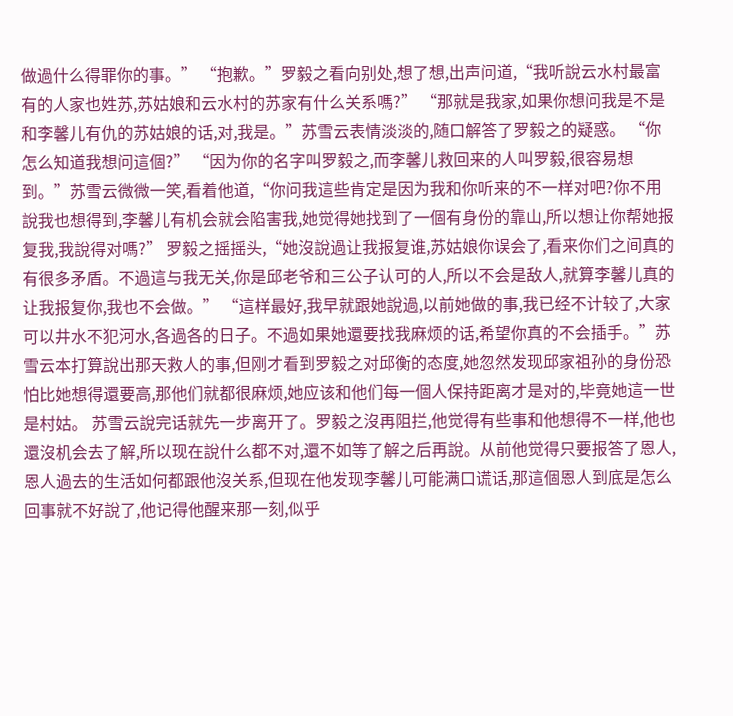做過什么得罪你的事。” “抱歉。”罗毅之看向别处,想了想,出声问道,“我听說云水村最富有的人家也姓苏,苏姑娘和云水村的苏家有什么关系嗎?” “那就是我家,如果你想问我是不是和李馨儿有仇的苏姑娘的话,对,我是。”苏雪云表情淡淡的,随口解答了罗毅之的疑惑。 “你怎么知道我想问這個?” “因为你的名字叫罗毅之,而李馨儿救回来的人叫罗毅,很容易想到。”苏雪云微微一笑,看着他道,“你问我這些肯定是因为我和你听来的不一样对吧?你不用說我也想得到,李馨儿有机会就会陷害我,她觉得她找到了一個有身份的靠山,所以想让你帮她报复我,我說得对嗎?” 罗毅之摇摇头,“她沒說過让我报复谁,苏姑娘你误会了,看来你们之间真的有很多矛盾。不過這与我无关,你是邱老爷和三公子认可的人,所以不会是敌人,就算李馨儿真的让我报复你,我也不会做。” “這样最好,我早就跟她說過,以前她做的事,我已经不计较了,大家可以井水不犯河水,各過各的日子。不過如果她還要找我麻烦的话,希望你真的不会插手。”苏雪云本打算說出那天救人的事,但刚才看到罗毅之对邱衡的态度,她忽然发现邱家祖孙的身份恐怕比她想得還要高,那他们就都很麻烦,她应该和他们每一個人保持距离才是对的,毕竟她這一世是村姑。 苏雪云說完话就先一步离开了。罗毅之沒再阻拦,他觉得有些事和他想得不一样,他也還沒机会去了解,所以现在說什么都不对,還不如等了解之后再說。从前他觉得只要报答了恩人,恩人過去的生活如何都跟他沒关系,但现在他发现李馨儿可能满口谎话,那這個恩人到底是怎么回事就不好說了,他记得他醒来那一刻,似乎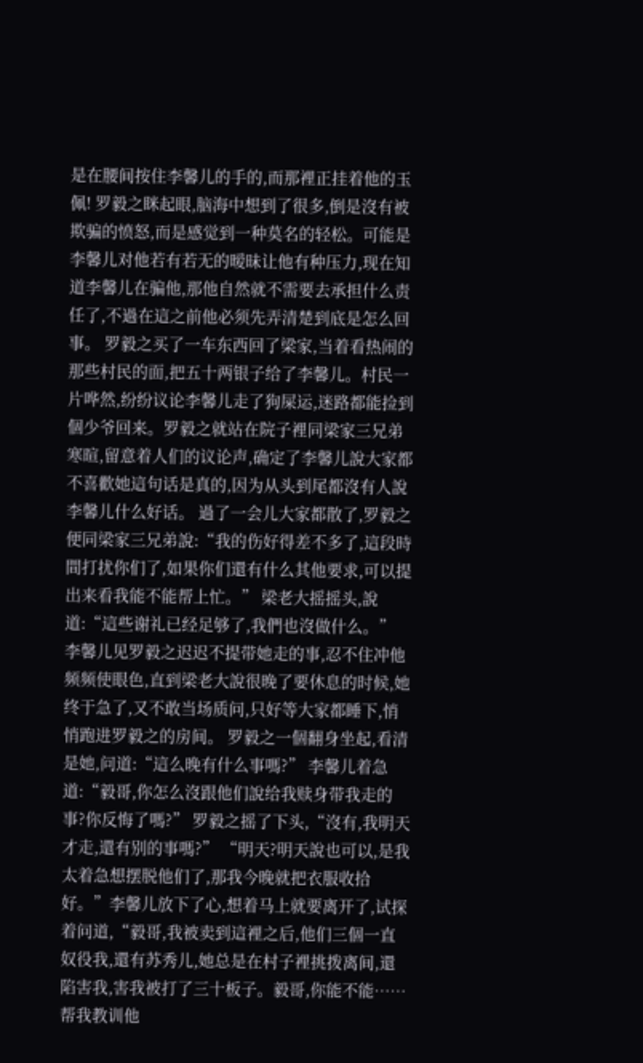是在腰间按住李馨儿的手的,而那裡正挂着他的玉佩! 罗毅之眯起眼,脑海中想到了很多,倒是沒有被欺骗的愤怒,而是感觉到一种莫名的轻松。可能是李馨儿对他若有若无的暧昧让他有种压力,现在知道李馨儿在骗他,那他自然就不需要去承担什么责任了,不過在這之前他必须先弄清楚到底是怎么回事。 罗毅之买了一车东西回了梁家,当着看热闹的那些村民的面,把五十两银子给了李馨儿。村民一片哗然,纷纷议论李馨儿走了狗屎运,迷路都能捡到個少爷回来。罗毅之就站在院子裡同梁家三兄弟寒暄,留意着人们的议论声,确定了李馨儿說大家都不喜歡她這句话是真的,因为从头到尾都沒有人說李馨儿什么好话。 過了一会儿大家都散了,罗毅之便同梁家三兄弟說:“我的伤好得差不多了,這段時間打扰你们了,如果你们還有什么其他要求,可以提出来看我能不能帮上忙。” 梁老大摇摇头,說道:“這些谢礼已经足够了,我們也沒做什么。” 李馨儿见罗毅之迟迟不提带她走的事,忍不住冲他频频使眼色,直到梁老大說很晚了要休息的时候,她终于急了,又不敢当场质问,只好等大家都睡下,悄悄跑进罗毅之的房间。 罗毅之一個翻身坐起,看清是她,问道:“這么晚有什么事嗎?” 李馨儿着急道:“毅哥,你怎么沒跟他们說给我赎身带我走的事?你反悔了嗎?” 罗毅之摇了下头,“沒有,我明天才走,還有别的事嗎?” “明天?明天說也可以,是我太着急想摆脱他们了,那我今晚就把衣服收拾好。”李馨儿放下了心,想着马上就要离开了,试探着问道,“毅哥,我被卖到這裡之后,他们三個一直奴役我,還有苏秀儿,她总是在村子裡挑拨离间,還陷害我,害我被打了三十板子。毅哥,你能不能……帮我教训他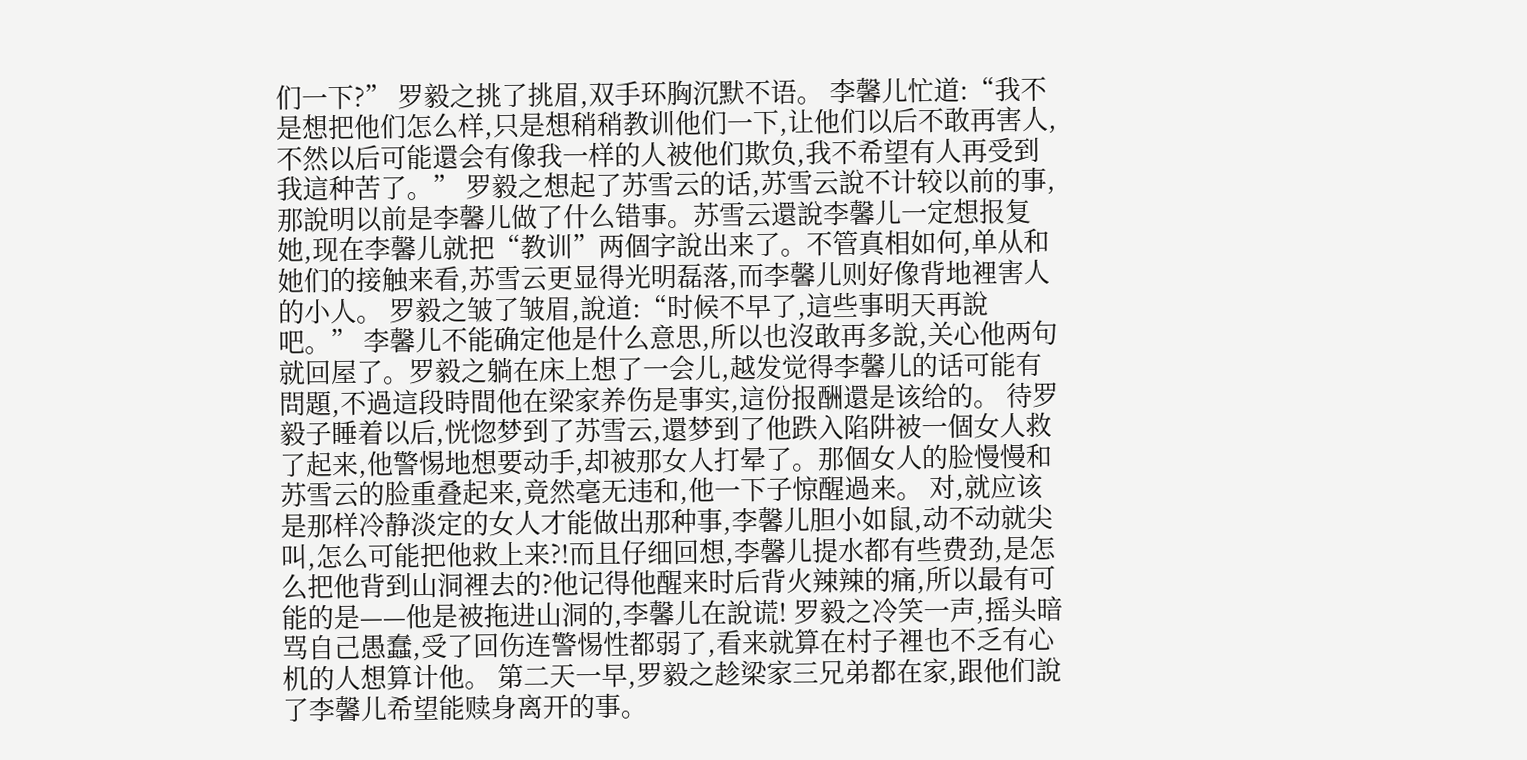们一下?” 罗毅之挑了挑眉,双手环胸沉默不语。 李馨儿忙道:“我不是想把他们怎么样,只是想稍稍教训他们一下,让他们以后不敢再害人,不然以后可能還会有像我一样的人被他们欺负,我不希望有人再受到我這种苦了。” 罗毅之想起了苏雪云的话,苏雪云說不计较以前的事,那說明以前是李馨儿做了什么错事。苏雪云還說李馨儿一定想报复她,现在李馨儿就把“教训”两個字說出来了。不管真相如何,单从和她们的接触来看,苏雪云更显得光明磊落,而李馨儿则好像背地裡害人的小人。 罗毅之皱了皱眉,說道:“时候不早了,這些事明天再說吧。” 李馨儿不能确定他是什么意思,所以也沒敢再多說,关心他两句就回屋了。罗毅之躺在床上想了一会儿,越发觉得李馨儿的话可能有問題,不過這段時間他在梁家养伤是事实,這份报酬還是该给的。 待罗毅子睡着以后,恍惚梦到了苏雪云,還梦到了他跌入陷阱被一個女人救了起来,他警惕地想要动手,却被那女人打晕了。那個女人的脸慢慢和苏雪云的脸重叠起来,竟然毫无违和,他一下子惊醒過来。 对,就应该是那样冷静淡定的女人才能做出那种事,李馨儿胆小如鼠,动不动就尖叫,怎么可能把他救上来?!而且仔细回想,李馨儿提水都有些费劲,是怎么把他背到山洞裡去的?他记得他醒来时后背火辣辣的痛,所以最有可能的是——他是被拖进山洞的,李馨儿在說谎! 罗毅之冷笑一声,摇头暗骂自己愚蠢,受了回伤连警惕性都弱了,看来就算在村子裡也不乏有心机的人想算计他。 第二天一早,罗毅之趁梁家三兄弟都在家,跟他们說了李馨儿希望能赎身离开的事。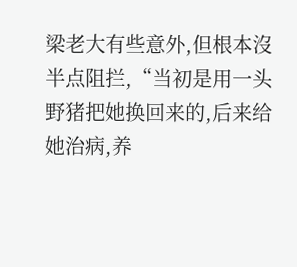梁老大有些意外,但根本沒半点阻拦,“当初是用一头野猪把她换回来的,后来给她治病,养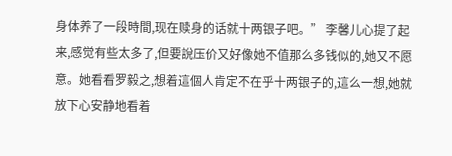身体养了一段時間,现在赎身的话就十两银子吧。” 李馨儿心提了起来,感觉有些太多了,但要說压价又好像她不值那么多钱似的,她又不愿意。她看看罗毅之,想着這個人肯定不在乎十两银子的,這么一想,她就放下心安静地看着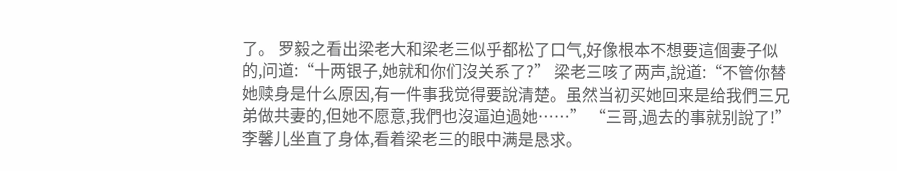了。 罗毅之看出梁老大和梁老三似乎都松了口气,好像根本不想要這個妻子似的,问道:“十两银子,她就和你们沒关系了?” 梁老三咳了两声,說道:“不管你替她赎身是什么原因,有一件事我觉得要說清楚。虽然当初买她回来是给我們三兄弟做共妻的,但她不愿意,我們也沒逼迫過她……” “三哥,過去的事就别說了!”李馨儿坐直了身体,看着梁老三的眼中满是恳求。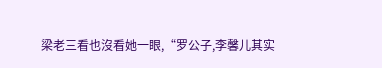梁老三看也沒看她一眼,“罗公子,李馨儿其实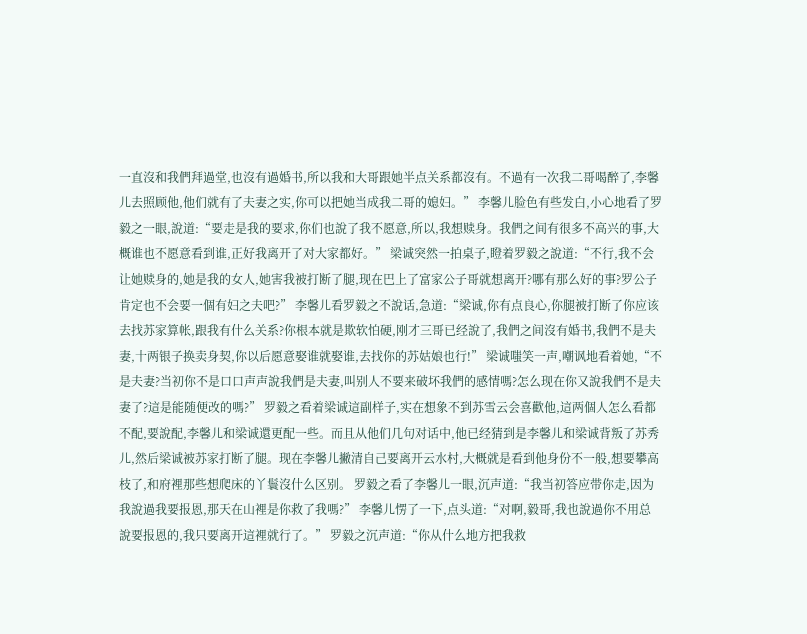一直沒和我們拜過堂,也沒有過婚书,所以我和大哥跟她半点关系都沒有。不過有一次我二哥喝醉了,李馨儿去照顾他,他们就有了夫妻之实,你可以把她当成我二哥的媳妇。” 李馨儿脸色有些发白,小心地看了罗毅之一眼,說道:“要走是我的要求,你们也說了我不愿意,所以,我想赎身。我們之间有很多不高兴的事,大概谁也不愿意看到谁,正好我离开了对大家都好。” 梁诚突然一拍桌子,瞪着罗毅之說道:“不行,我不会让她赎身的,她是我的女人,她害我被打断了腿,现在巴上了富家公子哥就想离开?哪有那么好的事?罗公子肯定也不会要一個有妇之夫吧?” 李馨儿看罗毅之不說话,急道:“梁诚,你有点良心,你腿被打断了你应该去找苏家算帐,跟我有什么关系?你根本就是欺软怕硬,刚才三哥已经說了,我們之间沒有婚书,我們不是夫妻,十两银子换卖身契,你以后愿意娶谁就娶谁,去找你的苏姑娘也行!” 梁诚嗤笑一声,嘲讽地看着她,“不是夫妻?当初你不是口口声声說我們是夫妻,叫别人不要来破坏我們的感情嗎?怎么现在你又說我們不是夫妻了?這是能随便改的嗎?” 罗毅之看着梁诚這副样子,实在想象不到苏雪云会喜歡他,這两個人怎么看都不配,要說配,李馨儿和梁诚還更配一些。而且从他们几句对话中,他已经猜到是李馨儿和梁诚背叛了苏秀儿,然后梁诚被苏家打断了腿。现在李馨儿撇清自己要离开云水村,大概就是看到他身份不一般,想要攀高枝了,和府裡那些想爬床的丫鬟沒什么区别。 罗毅之看了李馨儿一眼,沉声道:“我当初答应带你走,因为我說過我要报恩,那天在山裡是你救了我嗎?” 李馨儿愣了一下,点头道:“对啊,毅哥,我也說過你不用总說要报恩的,我只要离开這裡就行了。” 罗毅之沉声道:“你从什么地方把我救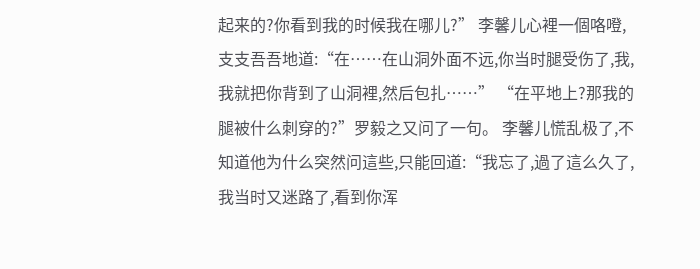起来的?你看到我的时候我在哪儿?” 李馨儿心裡一個咯噔,支支吾吾地道:“在……在山洞外面不远,你当时腿受伤了,我,我就把你背到了山洞裡,然后包扎……” “在平地上?那我的腿被什么刺穿的?”罗毅之又问了一句。 李馨儿慌乱极了,不知道他为什么突然问這些,只能回道:“我忘了,過了這么久了,我当时又迷路了,看到你浑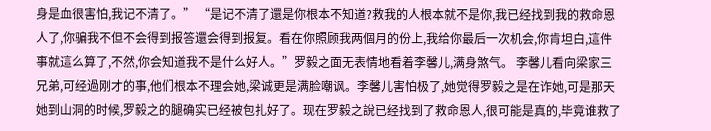身是血很害怕,我记不清了。” “是记不清了還是你根本不知道?救我的人根本就不是你,我已经找到我的救命恩人了,你骗我不但不会得到报答還会得到报复。看在你照顾我两個月的份上,我给你最后一次机会,你肯坦白,這件事就這么算了,不然,你会知道我不是什么好人。”罗毅之面无表情地看着李馨儿,满身煞气。 李馨儿看向梁家三兄弟,可经過刚才的事,他们根本不理会她,梁诚更是满脸嘲讽。李馨儿害怕极了,她觉得罗毅之是在诈她,可是那天她到山洞的时候,罗毅之的腿确实已经被包扎好了。现在罗毅之說已经找到了救命恩人,很可能是真的,毕竟谁救了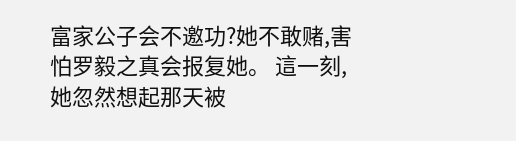富家公子会不邀功?她不敢赌,害怕罗毅之真会报复她。 這一刻,她忽然想起那天被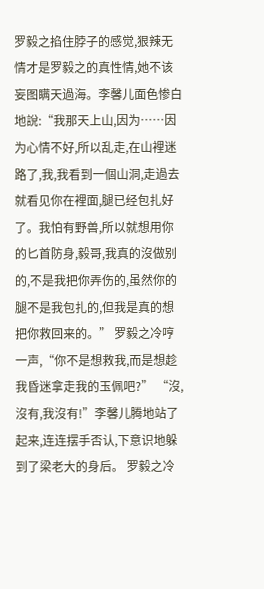罗毅之掐住脖子的感觉,狠辣无情才是罗毅之的真性情,她不该妄图瞒天過海。李馨儿面色惨白地說:“我那天上山,因为……因为心情不好,所以乱走,在山裡迷路了,我,我看到一個山洞,走過去就看见你在裡面,腿已经包扎好了。我怕有野兽,所以就想用你的匕首防身,毅哥,我真的沒做别的,不是我把你弄伤的,虽然你的腿不是我包扎的,但我是真的想把你救回来的。” 罗毅之冷哼一声,“你不是想救我,而是想趁我昏迷拿走我的玉佩吧?” “沒,沒有,我沒有!”李馨儿腾地站了起来,连连摆手否认,下意识地躲到了梁老大的身后。 罗毅之冷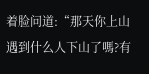着脸问道:“那天你上山遇到什么人下山了嗎?有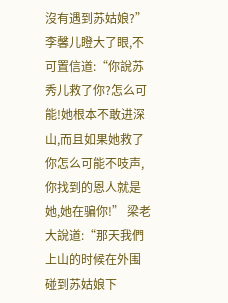沒有遇到苏姑娘?” 李馨儿瞪大了眼,不可置信道:“你說苏秀儿救了你?怎么可能!她根本不敢进深山,而且如果她救了你怎么可能不吱声,你找到的恩人就是她,她在骗你!” 梁老大說道:“那天我們上山的时候在外围碰到苏姑娘下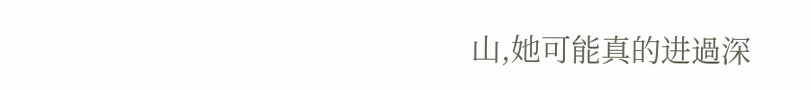山,她可能真的进過深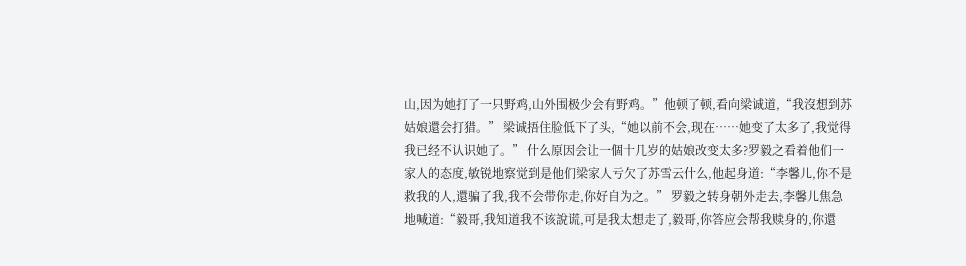山,因为她打了一只野鸡,山外围极少会有野鸡。”他顿了顿,看向梁诚道,“我沒想到苏姑娘還会打猎。” 梁诚捂住脸低下了头,“她以前不会,现在……她变了太多了,我觉得我已经不认识她了。” 什么原因会让一個十几岁的姑娘改变太多?罗毅之看着他们一家人的态度,敏锐地察觉到是他们梁家人亏欠了苏雪云什么,他起身道:“李馨儿,你不是救我的人,還骗了我,我不会带你走,你好自为之。” 罗毅之转身朝外走去,李馨儿焦急地喊道:“毅哥,我知道我不该說谎,可是我太想走了,毅哥,你答应会帮我赎身的,你還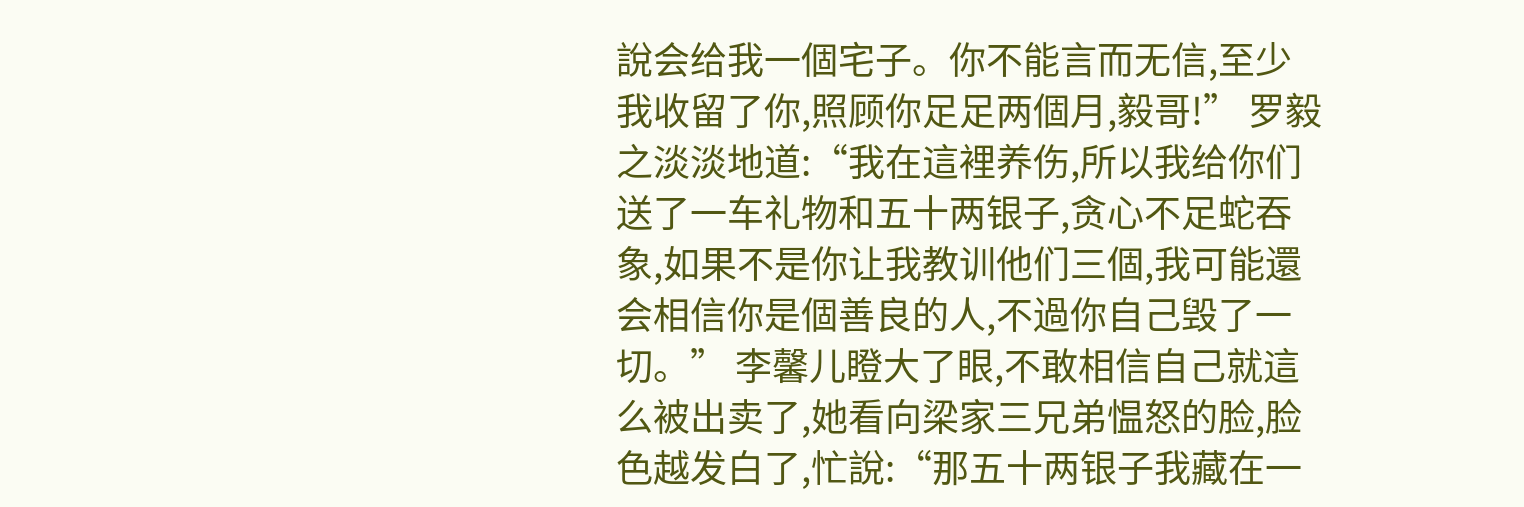說会给我一個宅子。你不能言而无信,至少我收留了你,照顾你足足两個月,毅哥!” 罗毅之淡淡地道:“我在這裡养伤,所以我给你们送了一车礼物和五十两银子,贪心不足蛇吞象,如果不是你让我教训他们三個,我可能還会相信你是個善良的人,不過你自己毁了一切。” 李馨儿瞪大了眼,不敢相信自己就這么被出卖了,她看向梁家三兄弟愠怒的脸,脸色越发白了,忙說:“那五十两银子我藏在一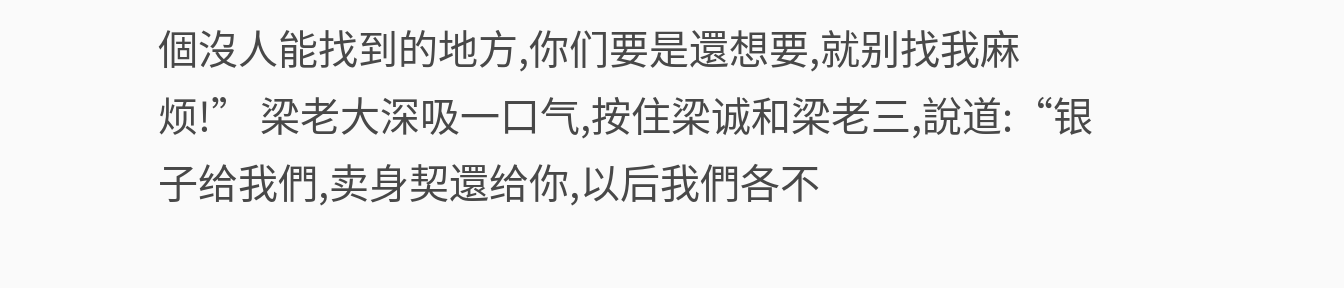個沒人能找到的地方,你们要是還想要,就别找我麻烦!” 梁老大深吸一口气,按住梁诚和梁老三,說道:“银子给我們,卖身契還给你,以后我們各不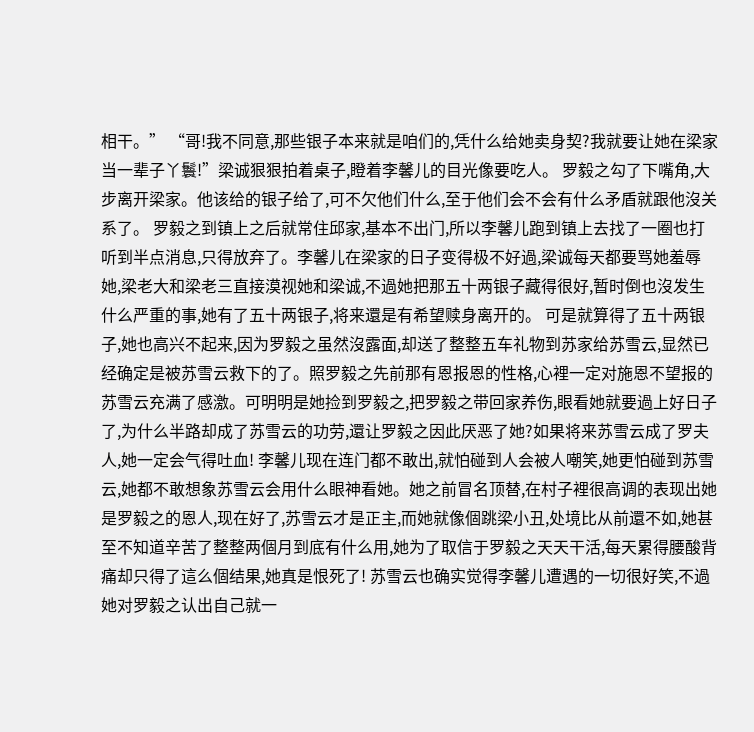相干。” “哥!我不同意,那些银子本来就是咱们的,凭什么给她卖身契?我就要让她在梁家当一辈子丫鬟!”梁诚狠狠拍着桌子,瞪着李馨儿的目光像要吃人。 罗毅之勾了下嘴角,大步离开梁家。他该给的银子给了,可不欠他们什么,至于他们会不会有什么矛盾就跟他沒关系了。 罗毅之到镇上之后就常住邱家,基本不出门,所以李馨儿跑到镇上去找了一圈也打听到半点消息,只得放弃了。李馨儿在梁家的日子变得极不好過,梁诚每天都要骂她羞辱她,梁老大和梁老三直接漠视她和梁诚,不過她把那五十两银子藏得很好,暂时倒也沒发生什么严重的事,她有了五十两银子,将来還是有希望赎身离开的。 可是就算得了五十两银子,她也高兴不起来,因为罗毅之虽然沒露面,却送了整整五车礼物到苏家给苏雪云,显然已经确定是被苏雪云救下的了。照罗毅之先前那有恩报恩的性格,心裡一定对施恩不望报的苏雪云充满了感激。可明明是她捡到罗毅之,把罗毅之带回家养伤,眼看她就要過上好日子了,为什么半路却成了苏雪云的功劳,還让罗毅之因此厌恶了她?如果将来苏雪云成了罗夫人,她一定会气得吐血! 李馨儿现在连门都不敢出,就怕碰到人会被人嘲笑,她更怕碰到苏雪云,她都不敢想象苏雪云会用什么眼神看她。她之前冒名顶替,在村子裡很高调的表现出她是罗毅之的恩人,现在好了,苏雪云才是正主,而她就像個跳梁小丑,处境比从前還不如,她甚至不知道辛苦了整整两個月到底有什么用,她为了取信于罗毅之天天干活,每天累得腰酸背痛却只得了這么個结果,她真是恨死了! 苏雪云也确实觉得李馨儿遭遇的一切很好笑,不過她对罗毅之认出自己就一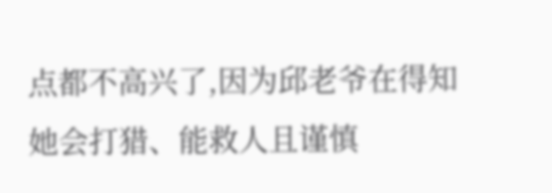点都不高兴了,因为邱老爷在得知她会打猎、能救人且谨慎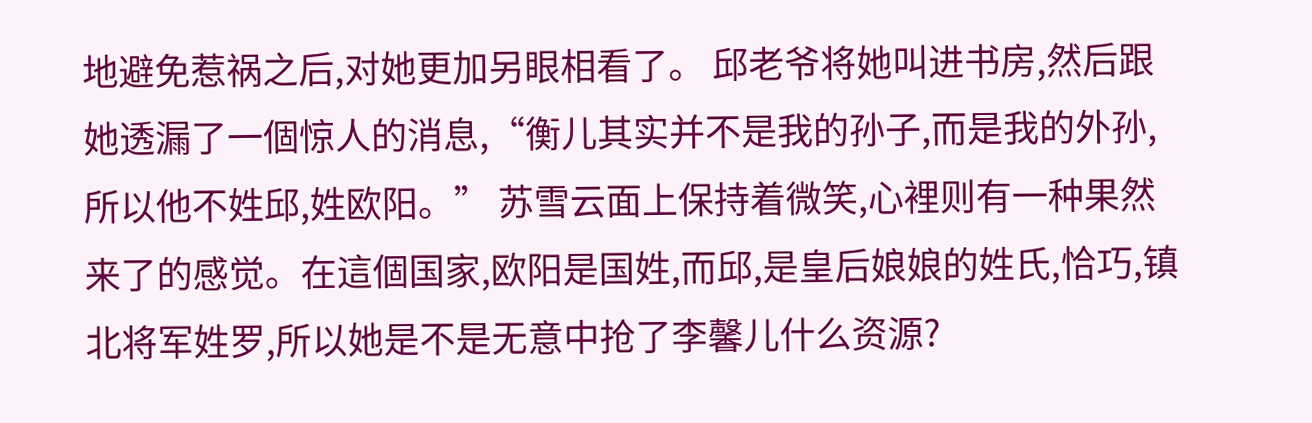地避免惹祸之后,对她更加另眼相看了。 邱老爷将她叫进书房,然后跟她透漏了一個惊人的消息,“衡儿其实并不是我的孙子,而是我的外孙,所以他不姓邱,姓欧阳。” 苏雪云面上保持着微笑,心裡则有一种果然来了的感觉。在這個国家,欧阳是国姓,而邱,是皇后娘娘的姓氏,恰巧,镇北将军姓罗,所以她是不是无意中抢了李馨儿什么资源?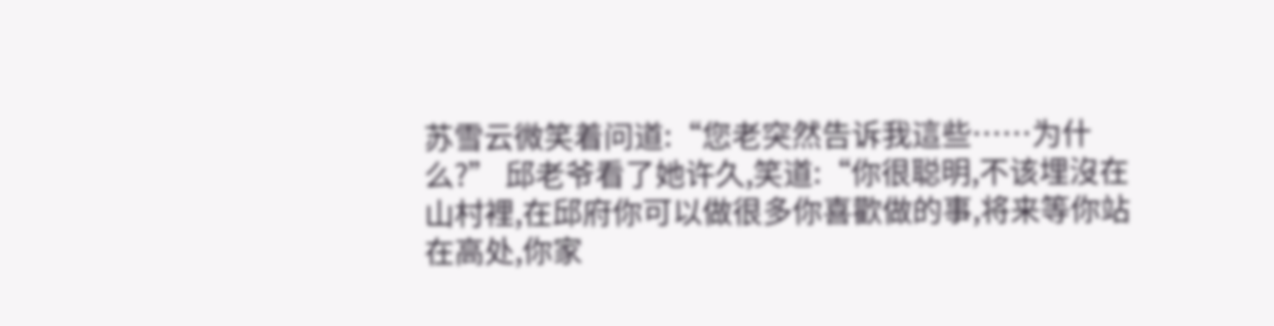苏雪云微笑着问道:“您老突然告诉我這些……为什么?” 邱老爷看了她许久,笑道:“你很聪明,不该埋沒在山村裡,在邱府你可以做很多你喜歡做的事,将来等你站在高处,你家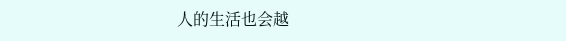人的生活也会越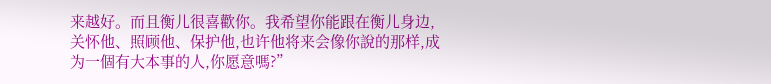来越好。而且衡儿很喜歡你。我希望你能跟在衡儿身边,关怀他、照顾他、保护他,也许他将来会像你說的那样,成为一個有大本事的人,你愿意嗎?”